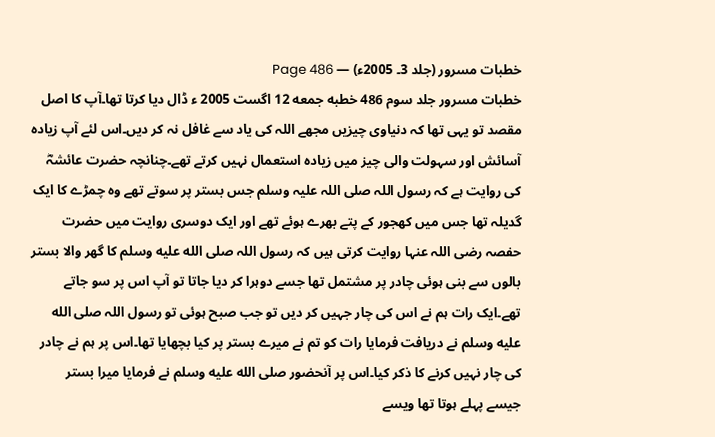خطبات مسرور (جلد 3۔ 2005ء) — Page 486
خطبات مسرور جلد سوم 486 خطبه جمعه 12 اگست 2005 ء ڈال دیا کرتا تھا۔آپ کا اصل مقصد تو یہی تھا کہ دنیاوی چیزیں مجھے اللہ کی یاد سے غافل نہ کر دیں۔اس لئے آپ زیادہ آسائش اور سہولت والی چیز میں زیادہ استعمال نہیں کرتے تھے۔چنانچہ حضرت عائشہؓ کی روایت ہے کہ رسول اللہ صلی اللہ علیہ وسلم جس بستر پر سوتے تھے وہ چمڑے کا ایک گدیلہ تھا جس میں کھجور کے پتے بھرے ہوئے تھے اور ایک دوسری روایت میں حضرت حفصہ رضی اللہ عنہا روایت کرتی ہیں کہ رسول اللہ صلى الله عليه وسلم کا گھر والا بستر بالوں سے بنی ہوئی چادر پر مشتمل تھا جسے دوہرا کر دیا جاتا تو آپ اس پر سو جاتے تھے۔ایک رات ہم نے اس کی چار جہیں کر دیں تو جب صبح ہوئی تو رسول اللہ صلى الله عليه وسلم نے دریافت فرمایا رات کو تم نے میرے بستر پر کیا بچھایا تھا۔اس پر ہم نے چادر کی چار نہیں کرنے کا ذکر کیا۔اس پر آنحضور صلى الله عليه وسلم نے فرمایا میرا بستر جیسے پہلے ہوتا تھا ویسے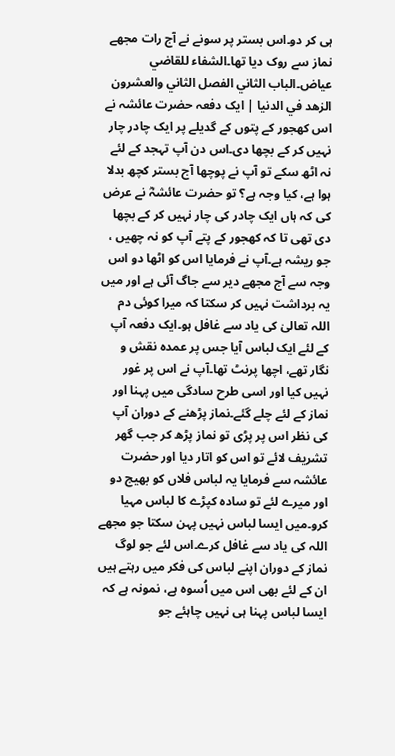ہی کر دو۔اس بستر پر سونے نے آج رات مجھے نماز سے روک دیا تھا۔الشفاء للقاضي عياض۔الباب الثاني الفصل الثاني والعشرون الزهد في الدنيا | ایک دفعہ حضرت عائشہ نے اس کھجور کے پتوں کے گدیلے پر ایک چادر چار نہیں کر کے بچھا دی۔اس دن آپ تہجد کے لئے نہ اٹھ سکے تو آپ نے پوچھا آج بستر کچھ بدلا ہوا ہے، کیا وجہ ہے؟ تو حضرت عائشہؓ نے عرض کی کہ ہاں ایک چادر کی چار نہیں کر کے بچھا دی تھی تا کہ کھجور کے پتے آپ کو نہ چھیں ، جو ریشہ ہے۔آپ نے فرمایا اس کو اٹھا دو اس وجہ سے آج مجھے دیر سے جاگ آئی ہے اور میں یہ برداشت نہیں کر سکتا کہ میرا کوئی دم اللہ تعالیٰ کی یاد سے غافل ہو۔ایک دفعہ آپ کے لئے ایک لباس آیا جس پر عمدہ نقش و نگار تھے، اچھا پرنٹ تھا۔آپ نے اس پر غور نہیں کیا اور اسی طرح سادگی میں پہنا اور نماز کے لئے چلے گئے۔نماز پڑھنے کے دوران آپ کی نظر اس پر پڑی تو نماز پڑھ کر جب گھر تشریف لائے تو اس کو اتار دیا اور حضرت عائشہ سے فرمایا یہ لباس فلاں کو بھیج دو اور میرے لئے تو سادہ کپڑے کا لباس مہیا کرو۔میں ایسا لباس نہیں پہن سکتا جو مجھے اللہ کی یاد سے غافل کرے۔اس لئے جو لوگ نماز کے دوران اپنے لباس کی فکر میں رہتے ہیں ان کے لئے بھی اس میں اُسوہ ہے، نمونہ ہے کہ ایسا لباس پہنا ہی نہیں چاہئے جو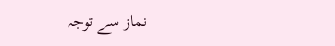نماز سے توجہ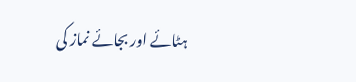ہٹائے اور بجائے نماز کی